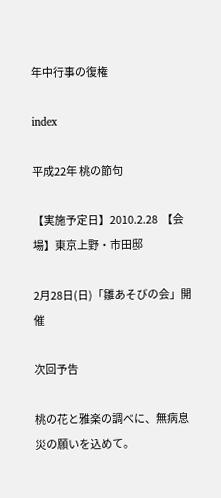年中行事の復権

index

平成22年 桃の節句

【実施予定日】2010.2.28  【会場】東京上野・市田邸

2月28日(日)「雛あそびの会」開催

次回予告

桃の花と雅楽の調べに、無病息災の願いを込めて。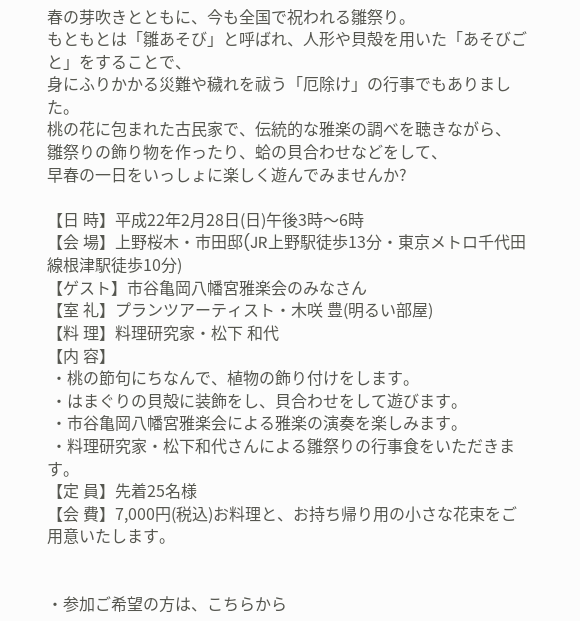春の芽吹きとともに、今も全国で祝われる雛祭り。
もともとは「雛あそび」と呼ばれ、人形や貝殻を用いた「あそびごと」をすることで、
身にふりかかる災難や穢れを祓う「厄除け」の行事でもありました。
桃の花に包まれた古民家で、伝統的な雅楽の調べを聴きながら、
雛祭りの飾り物を作ったり、蛤の貝合わせなどをして、
早春の一日をいっしょに楽しく遊んでみませんか?

【日 時】平成22年2月28日(日)午後3時〜6時
【会 場】上野桜木・市田邸(JR上野駅徒歩13分・東京メトロ千代田線根津駅徒歩10分)
【ゲスト】市谷亀岡八幡宮雅楽会のみなさん
【室 礼】プランツアーティスト・木咲 豊(明るい部屋)
【料 理】料理研究家・松下 和代
【内 容】
 ・桃の節句にちなんで、植物の飾り付けをします。
 ・はまぐりの貝殻に装飾をし、貝合わせをして遊びます。
 ・市谷亀岡八幡宮雅楽会による雅楽の演奏を楽しみます。
 ・料理研究家・松下和代さんによる雛祭りの行事食をいただきます。
【定 員】先着25名様
【会 費】7,000円(税込)お料理と、お持ち帰り用の小さな花束をご用意いたします。


・参加ご希望の方は、こちらから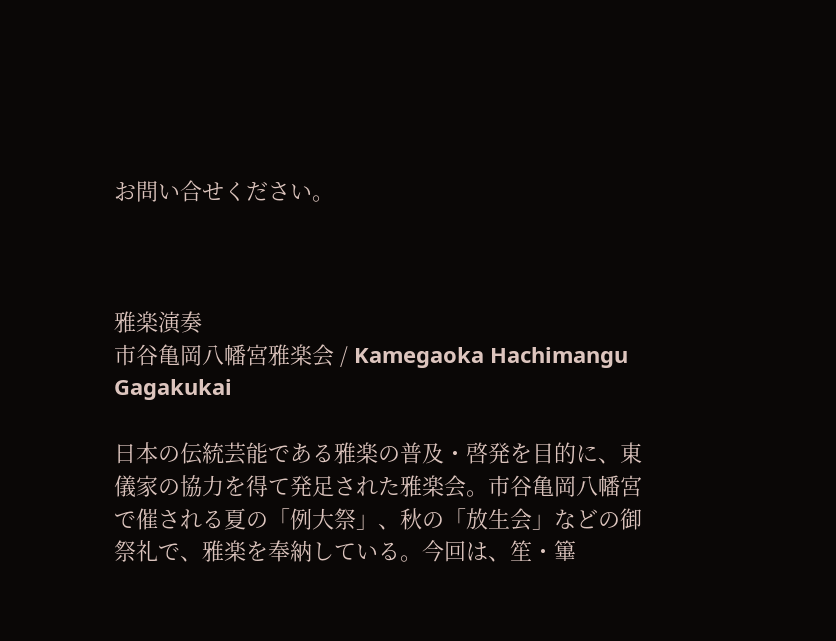お問い合せください。



雅楽演奏
市谷亀岡八幡宮雅楽会 / Kamegaoka Hachimangu Gagakukai

日本の伝統芸能である雅楽の普及・啓発を目的に、東儀家の協力を得て発足された雅楽会。市谷亀岡八幡宮で催される夏の「例大祭」、秋の「放生会」などの御祭礼で、雅楽を奉納している。今回は、笙・篳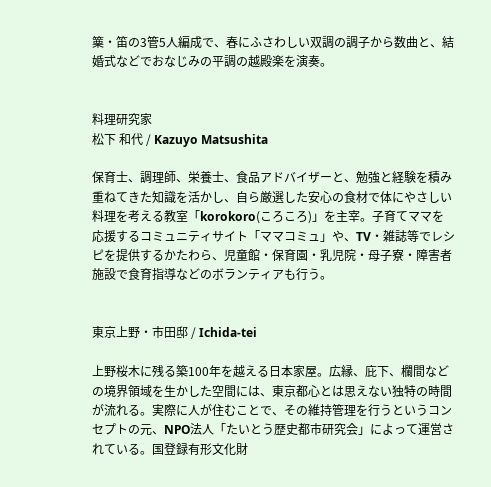篥・笛の3管5人編成で、春にふさわしい双調の調子から数曲と、結婚式などでおなじみの平調の越殿楽を演奏。


料理研究家
松下 和代 / Kazuyo Matsushita

保育士、調理師、栄養士、食品アドバイザーと、勉強と経験を積み重ねてきた知識を活かし、自ら厳選した安心の食材で体にやさしい料理を考える教室「korokoro(ころころ)」を主宰。子育てママを応援するコミュニティサイト「ママコミュ」や、TV・雑誌等でレシピを提供するかたわら、児童館・保育園・乳児院・母子寮・障害者施設で食育指導などのボランティアも行う。


東京上野・市田邸 / Ichida-tei

上野桜木に残る築100年を越える日本家屋。広縁、庇下、欄間などの境界領域を生かした空間には、東京都心とは思えない独特の時間が流れる。実際に人が住むことで、その維持管理を行うというコンセプトの元、NPO法人「たいとう歴史都市研究会」によって運営されている。国登録有形文化財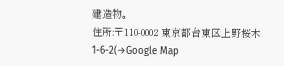建造物。
住所:〒110-0002 東京都台東区上野桜木1-6-2(→Google Map